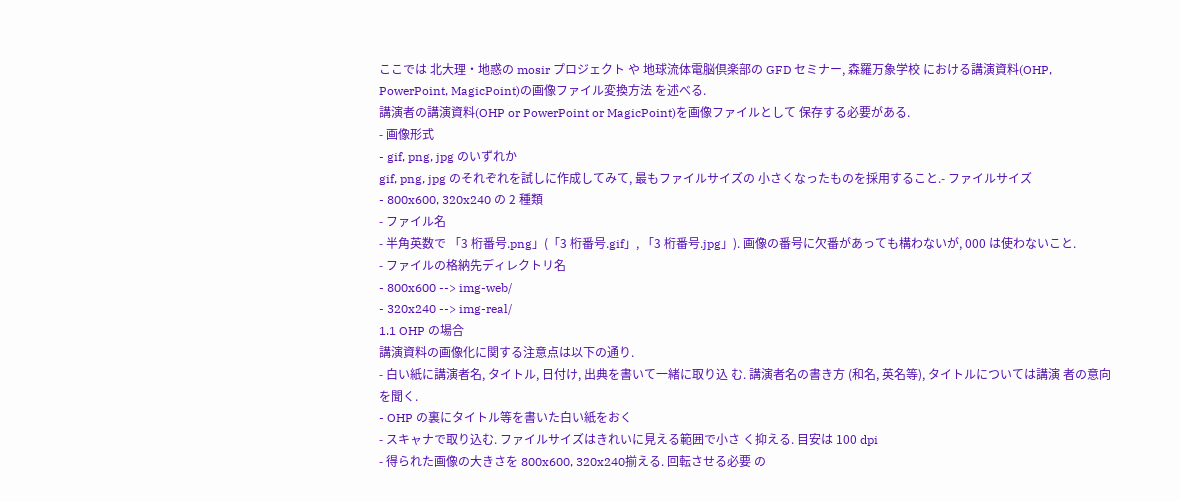ここでは 北大理・地惑の mosir プロジェクト や 地球流体電脳倶楽部の GFD セミナー, 森羅万象学校 における講演資料(OHP, PowerPoint, MagicPoint)の画像ファイル変換方法 を述べる.
講演者の講演資料(OHP or PowerPoint or MagicPoint)を画像ファイルとして 保存する必要がある.
- 画像形式
- gif, png, jpg のいずれか
gif, png, jpg のそれぞれを試しに作成してみて, 最もファイルサイズの 小さくなったものを採用すること.- ファイルサイズ
- 800x600, 320x240 の 2 種類
- ファイル名
- 半角英数で 「3 桁番号.png」(「3 桁番号.gif」, 「3 桁番号.jpg」). 画像の番号に欠番があっても構わないが, 000 は使わないこと.
- ファイルの格納先ディレクトリ名
- 800x600 --> img-web/
- 320x240 --> img-real/
1.1 OHP の場合
講演資料の画像化に関する注意点は以下の通り.
- 白い紙に講演者名, タイトル, 日付け, 出典を書いて一緒に取り込 む. 講演者名の書き方 (和名, 英名等), タイトルについては講演 者の意向を聞く.
- OHP の裏にタイトル等を書いた白い紙をおく
- スキャナで取り込む. ファイルサイズはきれいに見える範囲で小さ く抑える. 目安は 100 dpi
- 得られた画像の大きさを 800x600, 320x240揃える. 回転させる必要 の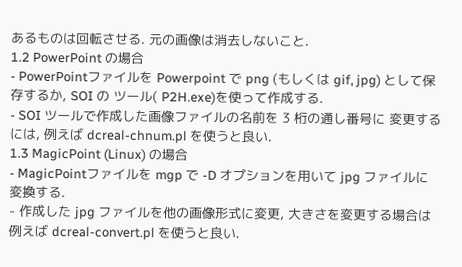あるものは回転させる. 元の画像は消去しないこと.
1.2 PowerPoint の場合
- PowerPointファイルを Powerpoint で png (もしくは gif, jpg) として保存するか, SOI の ツール( P2H.exe)を使って作成する.
- SOI ツールで作成した画像ファイルの名前を 3 桁の通し番号に 変更するには, 例えば dcreal-chnum.pl を使うと良い.
1.3 MagicPoint (Linux) の場合
- MagicPointファイルを mgp で -D オプションを用いて jpg ファイルに変換する.
- 作成した jpg ファイルを他の画像形式に変更, 大きさを変更する場合は 例えば dcreal-convert.pl を使うと良い.